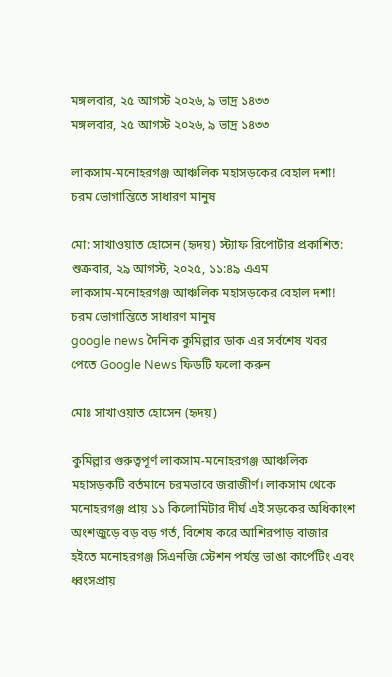মঙ্গলবার, ২৫ আগস্ট ২০২৬, ৯ ভাদ্র ১৪৩৩
মঙ্গলবার, ২৫ আগস্ট ২০২৬, ৯ ভাদ্র ১৪৩৩

লাকসাম-মনোহরগঞ্জ আঞ্চলিক মহাসড়কের বেহাল দশা! চরম ভোগান্তিতে সাধারণ মানুষ

মো: সাখাওয়াত হোসেন (হৃদয়) স্ট্যাফ রিপোর্টার প্রকাশিত: শুক্রবার, ২৯ আগস্ট, ২০২৫, ১১:৪৯ এএম
লাকসাম-মনোহরগঞ্জ আঞ্চলিক মহাসড়কের বেহাল দশা! চরম ভোগান্তিতে সাধারণ মানুষ
google news দৈনিক কুমিল্লার ডাক এর সর্বশেষ খবর পেতে Google News ফিডটি ফলো করুন

মোঃ সাখাওয়াত হোসেন (হৃদয়)

কুমিল্লার গুরুত্বপূর্ণ লাকসাম-মনোহরগঞ্জ আঞ্চলিক মহাসড়কটি বর্তমানে চরমভাবে জরাজীর্ণ। লাকসাম থেকে মনোহরগঞ্জ প্রায় ১১ কিলোমিটার দীর্ঘ এই সড়কের অধিকাংশ অংশজুড়ে বড় বড় গর্ত, বিশেষ করে আশিরপাড় বাজার হইতে মনোহরগঞ্জ সিএনজি স্টেশন পর্যন্ত ভাঙা কার্পেটিং এবং ধ্বংসপ্রায়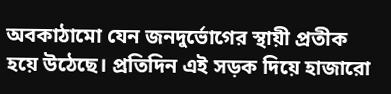অবকাঠামো যেন জনদুর্ভোগের স্থায়ী প্রতীক হয়ে উঠেছে। প্রতিদিন এই সড়ক দিয়ে হাজারো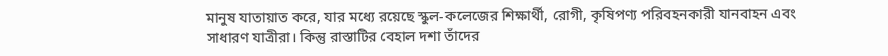মানুষ যাতায়াত করে, যার মধ্যে রয়েছে স্কুল-কলেজের শিক্ষার্থী, রোগী, কৃষিপণ্য পরিবহনকারী যানবাহন এবং সাধারণ যাত্রীরা। কিন্তু রাস্তাটির বেহাল দশা তাঁদের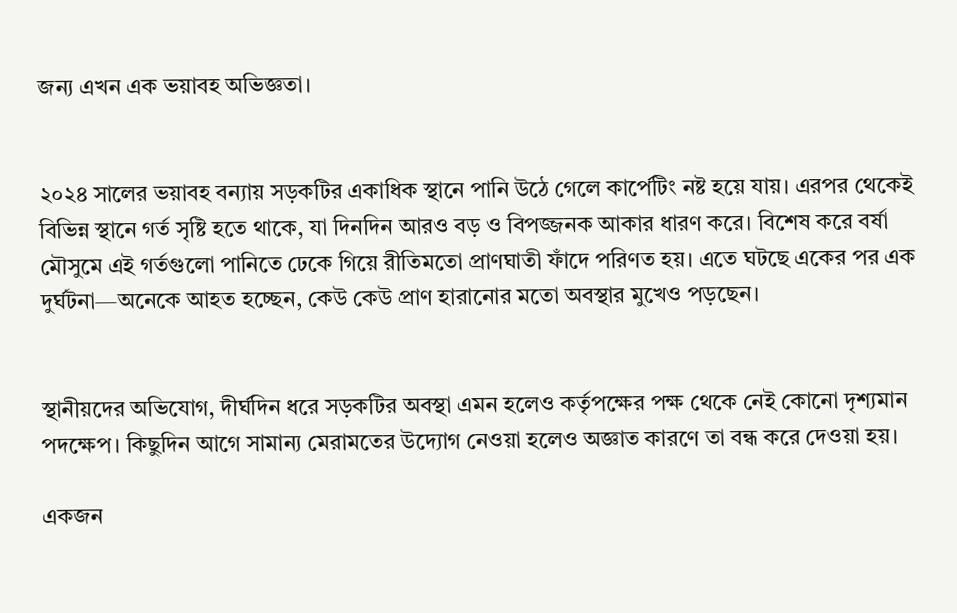জন্য এখন এক ভয়াবহ অভিজ্ঞতা।


২০২৪ সালের ভয়াবহ বন্যায় সড়কটির একাধিক স্থানে পানি উঠে গেলে কার্পেটিং নষ্ট হয়ে যায়। এরপর থেকেই বিভিন্ন স্থানে গর্ত সৃষ্টি হতে থাকে, যা দিনদিন আরও বড় ও বিপজ্জনক আকার ধারণ করে। বিশেষ করে বর্ষা মৌসুমে এই গর্তগুলো পানিতে ঢেকে গিয়ে রীতিমতো প্রাণঘাতী ফাঁদে পরিণত হয়। এতে ঘটছে একের পর এক দুর্ঘটনা—অনেকে আহত হচ্ছেন, কেউ কেউ প্রাণ হারানোর মতো অবস্থার মুখেও পড়ছেন।


স্থানীয়দের অভিযোগ, দীর্ঘদিন ধরে সড়কটির অবস্থা এমন হলেও কর্তৃপক্ষের পক্ষ থেকে নেই কোনো দৃশ্যমান পদক্ষেপ। কিছুদিন আগে সামান্য মেরামতের উদ্যোগ নেওয়া হলেও অজ্ঞাত কারণে তা বন্ধ করে দেওয়া হয়।

একজন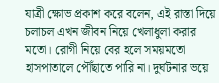যাত্রী ক্ষোভ প্রকাশ করে বলেন, এই রাস্তা দিয়ে চলাচল এখন জীবন নিয়ে খেলাধুলা করার মতো। রোগী নিয়ে বের হলে সময়মতো হাসপাতালে পৌঁছাতে পারি না। দুর্ঘটনার ভয়ে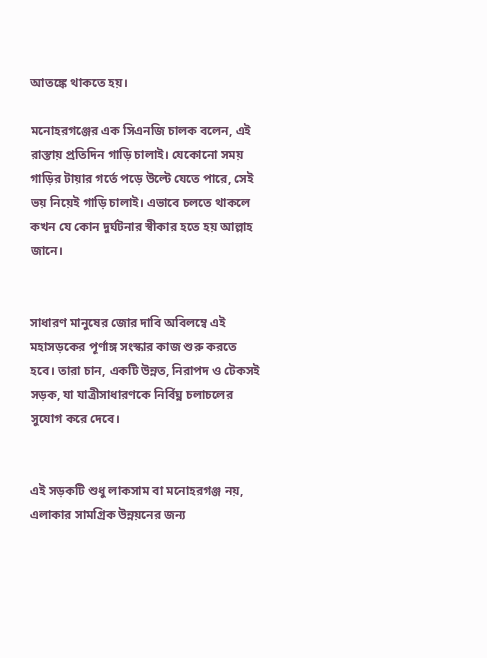আতঙ্কে থাকতে হয়।

মনোহরগঞ্জের এক সিএনজি চালক বলেন, এই রাস্তায় প্রতিদিন গাড়ি চালাই। যেকোনো সময় গাড়ির টায়ার গর্তে পড়ে উল্টে যেতে পারে, সেই ভয় নিয়েই গাড়ি চালাই। এভাবে চলতে থাকলে কখন যে কোন দুর্ঘটনার স্বীকার হতে হয় আল্লাহ জানে।


সাধারণ মানুষের জোর দাবি অবিলম্বে এই মহাসড়কের পূর্ণাঙ্গ সংস্কার কাজ শুরু করতে হবে। তারা চান, একটি উন্নত, নিরাপদ ও টেকসই সড়ক, যা যাত্রীসাধারণকে নির্বিঘ্ন চলাচলের সুযোগ করে দেবে।


এই সড়কটি শুধু লাকসাম বা মনোহরগঞ্জ নয়, এলাকার সামগ্রিক উন্নয়নের জন্য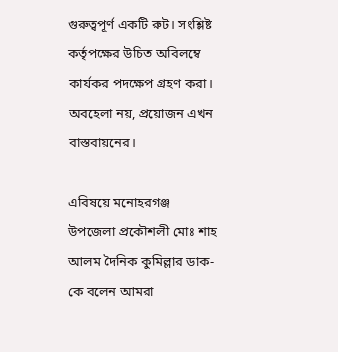গুরুত্বপূর্ণ একটি রুট। সংশ্লিষ্ট কর্তৃপক্ষের উচিত অবিলম্বে কার্যকর পদক্ষেপ গ্রহণ করা। অবহেলা নয়, প্রয়োজন এখন বাস্তবায়নের।

এবিষয়ে মনোহরগঞ্জ উপজেলা প্রকৌশলী মোঃ শাহ আলম দৈনিক কুমিল্লার ডাক-কে বলেন আমরা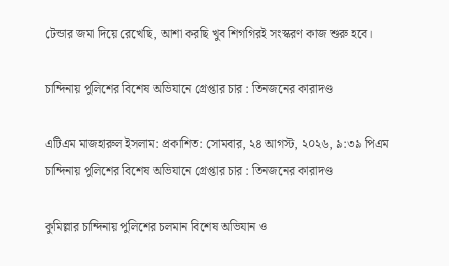টেন্ডার জমা দিয়ে রেখেছি, আশা করছি খুব শিগগিরই সংস্করণ কাজ শুরু হবে।

চান্দিনায় পুলিশের বিশেষ অভিযানে গ্রেপ্তার চার : তিনজনের কারাদণ্ড

এটিএম মাজহারুল ইসলাম: প্রকাশিত: সোমবার, ২৪ আগস্ট, ২০২৬, ৯:৩৯ পিএম
চান্দিনায় পুলিশের বিশেষ অভিযানে গ্রেপ্তার চার : তিনজনের কারাদণ্ড

কুমিল্লার চান্দিনায় পুলিশের চলমান বিশেষ অভিযান ও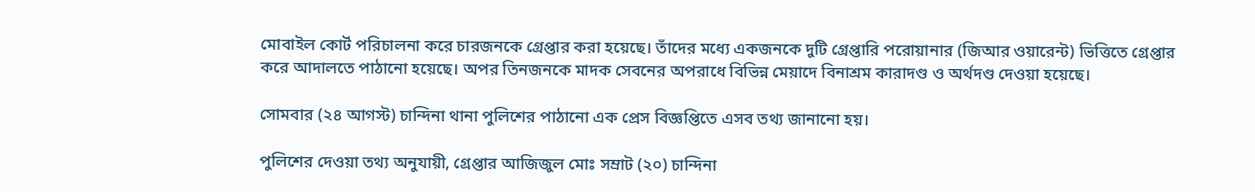মোবাইল কোর্ট পরিচালনা করে চারজনকে গ্রেপ্তার করা হয়েছে। তাঁদের মধ্যে একজনকে দুটি গ্রেপ্তারি পরোয়ানার (জিআর ওয়ারেন্ট) ভিত্তিতে গ্রেপ্তার করে আদালতে পাঠানো হয়েছে। অপর তিনজনকে মাদক সেবনের অপরাধে বিভিন্ন মেয়াদে বিনাশ্রম কারাদণ্ড ও অর্থদণ্ড দেওয়া হয়েছে।

সোমবার (২৪ আগস্ট) চান্দিনা থানা পুলিশের পাঠানো এক প্রেস বিজ্ঞপ্তিতে এসব তথ্য জানানো হয়।

পুলিশের দেওয়া তথ্য অনুযায়ী, গ্রেপ্তার আজিজুল মোঃ সম্রাট (২০) চান্দিনা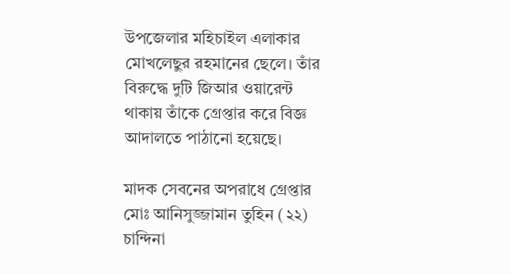উপজেলার মহিচাইল এলাকার মোখলেছুর রহমানের ছেলে। তাঁর বিরুদ্ধে দুটি জিআর ওয়ারেন্ট থাকায় তাঁকে গ্রেপ্তার করে বিজ্ঞ আদালতে পাঠানো হয়েছে।

মাদক সেবনের অপরাধে গ্রেপ্তার মোঃ আনিসুজ্জামান তুহিন (২২) চান্দিনা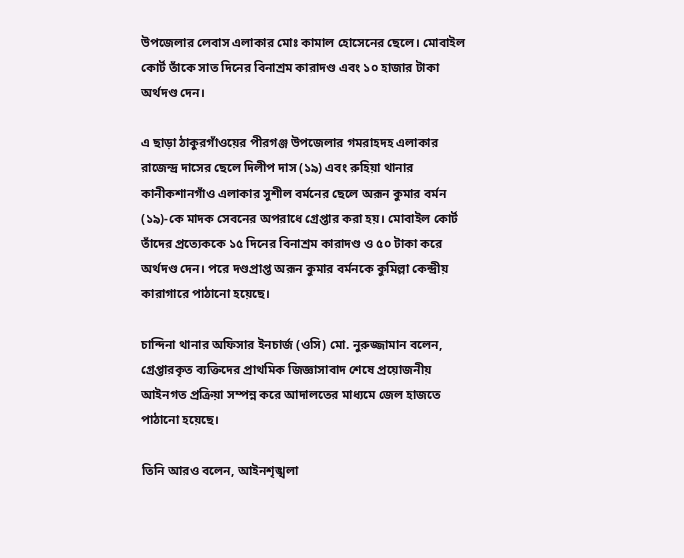উপজেলার লেবাস এলাকার মোঃ কামাল হোসেনের ছেলে। মোবাইল কোর্ট তাঁকে সাত দিনের বিনাশ্রম কারাদণ্ড এবং ১০ হাজার টাকা অর্থদণ্ড দেন।

এ ছাড়া ঠাকুরগাঁওয়ের পীরগঞ্জ উপজেলার গমরাহদহ এলাকার রাজেন্দ্র দাসের ছেলে দিলীপ দাস (১৯) এবং রুহিয়া থানার কানীকশানগাঁও এলাকার সুশীল বর্মনের ছেলে অরূন কুমার বর্মন (১৯)-কে মাদক সেবনের অপরাধে গ্রেপ্তার করা হয়। মোবাইল কোর্ট তাঁদের প্রত্যেককে ১৫ দিনের বিনাশ্রম কারাদণ্ড ও ৫০ টাকা করে অর্থদণ্ড দেন। পরে দণ্ডপ্রাপ্ত অরূন কুমার বর্মনকে কুমিল্লা কেন্দ্রীয় কারাগারে পাঠানো হয়েছে।

চান্দিনা থানার অফিসার ইনচার্জ (ওসি) মো. নুরুজ্জামান বলেন, গ্রেপ্তারকৃত ব্যক্তিদের প্রাথমিক জিজ্ঞাসাবাদ শেষে প্রয়োজনীয় আইনগত প্রক্রিয়া সম্পন্ন করে আদালতের মাধ্যমে জেল হাজতে পাঠানো হয়েছে।

তিনি আরও বলেন, আইনশৃঙ্খলা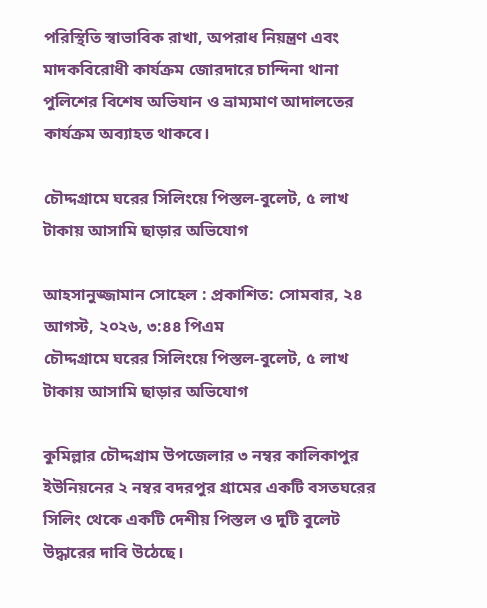পরিস্থিতি স্বাভাবিক রাখা, অপরাধ নিয়ন্ত্রণ এবং মাদকবিরোধী কার্যক্রম জোরদারে চান্দিনা থানা পুলিশের বিশেষ অভিযান ও ভ্রাম্যমাণ আদালতের কার্যক্রম অব্যাহত থাকবে।

চৌদ্দগ্রামে ঘরের সিলিংয়ে পিস্তল-বুলেট, ৫ লাখ টাকায় আসামি ছাড়ার অভিযোগ

আহসানুজ্জামান সোহেল : প্রকাশিত: সোমবার, ২৪ আগস্ট, ২০২৬, ৩:৪৪ পিএম
চৌদ্দগ্রামে ঘরের সিলিংয়ে পিস্তল-বুলেট, ৫ লাখ টাকায় আসামি ছাড়ার অভিযোগ

কুমিল্লার চৌদ্দগ্রাম উপজেলার ৩ নম্বর কালিকাপুর ইউনিয়নের ২ নম্বর বদরপুর গ্রামের একটি বসতঘরের সিলিং থেকে একটি দেশীয় পিস্তল ও দুটি বুলেট উদ্ধারের দাবি উঠেছে।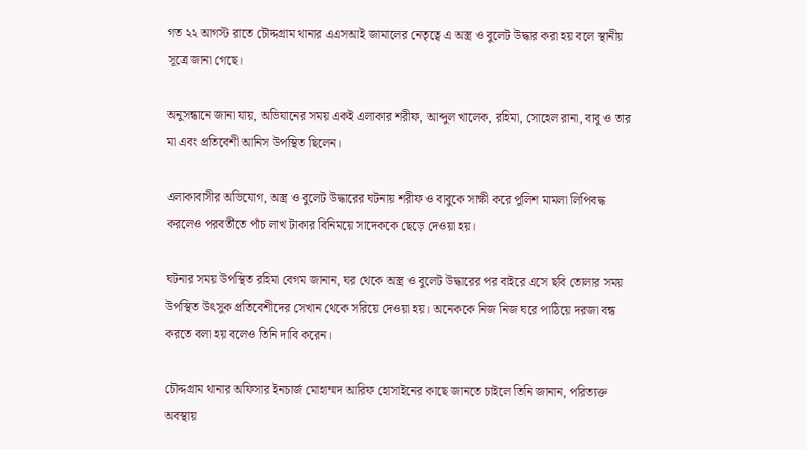গত ২২ আগস্ট রাতে চৌদ্দগ্রাম থানার এএসআই জামালের নেতৃত্বে এ অস্ত্র ও বুলেট উদ্ধার করা হয় বলে স্থানীয় সূত্রে জানা গেছে।

অনুসন্ধানে জানা যায়, অভিযানের সময় একই এলাকার শরীফ, আব্দুল খালেক, রহিমা, সোহেল রানা, বাবু ও তার মা এবং প্রতিবেশী আনিস উপস্থিত ছিলেন।

এলাকাবাসীর অভিযোগ, অস্ত্র ও বুলেট উদ্ধারের ঘটনায় শরীফ ও বাবুকে সাক্ষী করে পুলিশ মামলা লিপিবদ্ধ করলেও পরবর্তীতে পাঁচ লাখ টাকার বিনিময়ে সাদেককে ছেড়ে দেওয়া হয়।

ঘটনার সময় উপস্থিত রহিমা বেগম জানান, ঘর থেকে অস্ত্র ও বুলেট উদ্ধারের পর বাইরে এসে ছবি তোলার সময় উপস্থিত উৎসুক প্রতিবেশীদের সেখান থেকে সরিয়ে দেওয়া হয়। অনেককে নিজ নিজ ঘরে পাঠিয়ে দরজা বন্ধ করতে বলা হয় বলেও তিনি দাবি করেন।

চৌদ্দগ্রাম থানার অফিসার ইনচার্জ মোহাম্মদ আরিফ হোসাইনের কাছে জানতে চাইলে তিনি জানান, পরিত্যক্ত অবস্থায়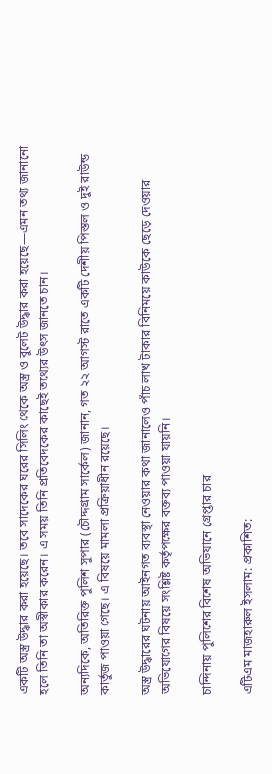একটি অস্ত্র উদ্ধার করা হয়েছে। তবে সাদেকের ঘরের সিলিং থেকে অস্ত্র ও বুলেট উদ্ধার করা হয়েছে—এমন তথ্য জানানো হলে তিনি তা অস্বীকার করেন। এ সময় তিনি প্রতিবেদকের কাছেই তথ্যের উৎস জানতে চান।

অন্যদিকে, অতিরিক্ত পুলিশ সুপার (চৌদ্দগ্রাম সার্কেল) জানান, গত ২২ আগস্ট রাতে একটি দেশীয় পিস্তল ও দুই রাউন্ড কার্তুজ পাওয়া গেছে। এ বিষয়ে মামলা প্রক্রিয়াধীন রয়েছে।

অস্ত্র উদ্ধারের ঘটনায় আইনগত ব্যবস্থা নেওয়ার কথা জানালেও পাঁচ লাখ টাকার বিনিময়ে কাউকে ছেড়ে দেওয়ার অভিযোগের বিষয়ে সংশ্লিষ্ট কর্তৃপক্ষের বক্তব্য পাওয়া যায়নি।

চান্দিনায় পুলিশের বিশেষ অভিযানে গ্রেপ্তার চার

এটিএম মাজহারুল ইসলাম: প্রকাশিত: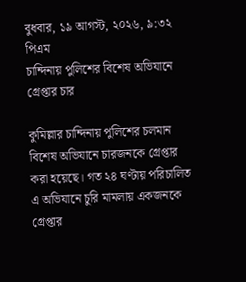বুধবার, ১৯ আগস্ট, ২০২৬, ৯:৩২ পিএম
চান্দিনায় পুলিশের বিশেষ অভিযানে গ্রেপ্তার চার

কুমিল্লার চান্দিনায় পুলিশের চলমান বিশেষ অভিযানে চারজনকে গ্রেপ্তার করা হয়েছে। গত ২৪ ঘণ্টায় পরিচালিত এ অভিযানে চুরি মামলায় একজনকে গ্রেপ্তার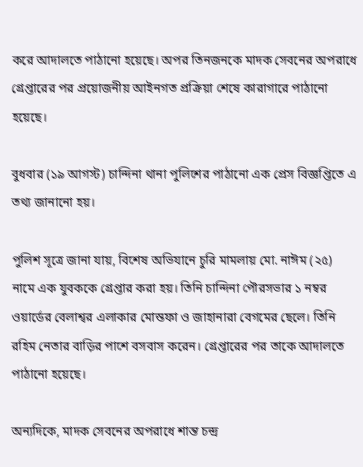করে আদালতে পাঠানো হয়েছে। অপর তিনজনকে মাদক সেবনের অপরাধে গ্রেপ্তারের পর প্রয়োজনীয় আইনগত প্রক্রিয়া শেষে কারাগারে পাঠানো হয়েছে।

বুধবার (১৯ আগস্ট) চান্দিনা থানা পুলিশের পাঠানো এক প্রেস বিজ্ঞপ্তিতে এ তথ্য জানানো হয়।

পুলিশ সূত্রে জানা যায়, বিশেষ অভিযানে চুরি মামলায় মো. নাঈম (২৫) নামে এক যুবককে গ্রেপ্তার করা হয়। তিনি চান্দিনা পৌরসভার ১ নম্বর ওয়ার্ডের বেলাশ্বর এলাকার মোস্তফা ও জাহানারা বেগমের ছেলে। তিনি রহিম নেতার বাড়ির পাশে বসবাস করেন। গ্রেপ্তারের পর তাকে আদালতে পাঠানো হয়েছে।

অন্যদিকে, মাদক সেবনের অপরাধে শান্ত চন্দ্র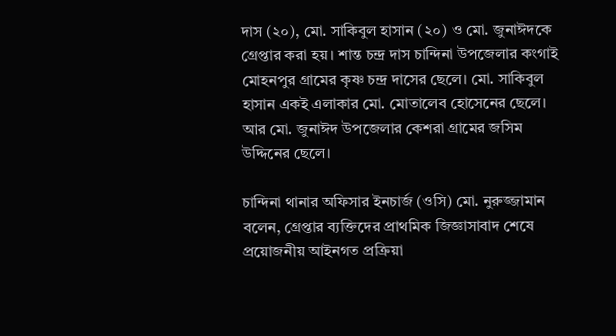দাস (২০), মো. সাকিবুল হাসান (২০) ও মো. জুনাঈদকে গ্রেপ্তার করা হয়। শান্ত চন্দ্র দাস চান্দিনা উপজেলার কংগাই মোহনপুর গ্রামের কৃষ্ণ চন্দ্র দাসের ছেলে। মো. সাকিবুল হাসান একই এলাকার মো. মোতালেব হোসেনের ছেলে। আর মো. জুনাঈদ উপজেলার কেশরা গ্রামের জসিম উদ্দিনের ছেলে।

চান্দিনা থানার অফিসার ইনচার্জ (ওসি) মো. নুরুজ্জামান বলেন, গ্রেপ্তার ব্যক্তিদের প্রাথমিক জিজ্ঞাসাবাদ শেষে প্রয়োজনীয় আইনগত প্রক্রিয়া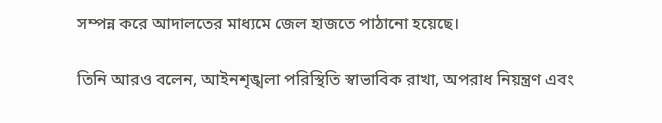সম্পন্ন করে আদালতের মাধ্যমে জেল হাজতে পাঠানো হয়েছে।

তিনি আরও বলেন, আইনশৃঙ্খলা পরিস্থিতি স্বাভাবিক রাখা, অপরাধ নিয়ন্ত্রণ এবং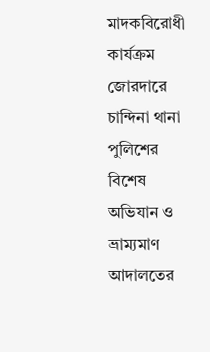মাদকবিরোধী কার্যক্রম জোরদারে চান্দিনা থানা পুলিশের বিশেষ অভিযান ও ভ্রাম্যমাণ আদালতের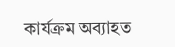কার্যক্রম অব্যাহত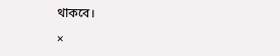থাকবে।

×